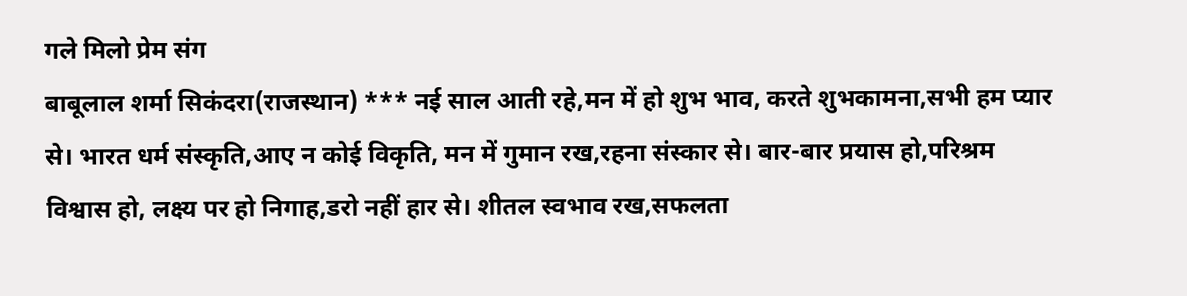गले मिलो प्रेम संग
बाबूलाल शर्मा सिकंदरा(राजस्थान) *** नई साल आती रहे,मन में हो शुभ भाव, करते शुभकामना,सभी हम प्यार से। भारत धर्म संस्कृति,आए न कोई विकृति, मन में गुमान रख,रहना संस्कार से। बार-बार प्रयास हो,परिश्रम विश्वास हो, लक्ष्य पर हो निगाह,डरो नहीं हार से। शीतल स्वभाव रख,सफलता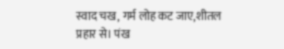स्वाद चख, गर्म लोह कट जाए,शीतल प्रहार से। पंख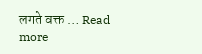लगते वक्त … Read more